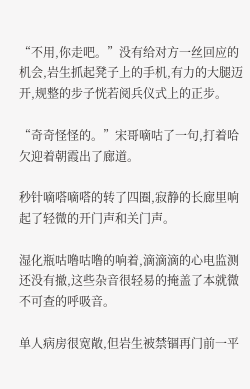“不用,你走吧。”没有给对方一丝回应的机会,岩生抓起凳子上的手机,有力的大腿迈开,规整的步子恍若阅兵仪式上的正步。

“奇奇怪怪的。”宋哥嘀咕了一句,打着哈欠迎着朝霞出了廊道。

秒针嘀嗒嘀嗒的转了四圈,寂静的长廊里响起了轻微的开门声和关门声。

湿化瓶咕噜咕噜的响着,滴滴滴的心电监测还没有撤,这些杂音很轻易的掩盖了本就微不可查的呼吸音。

单人病房很宽敞,但岩生被禁锢再门前一平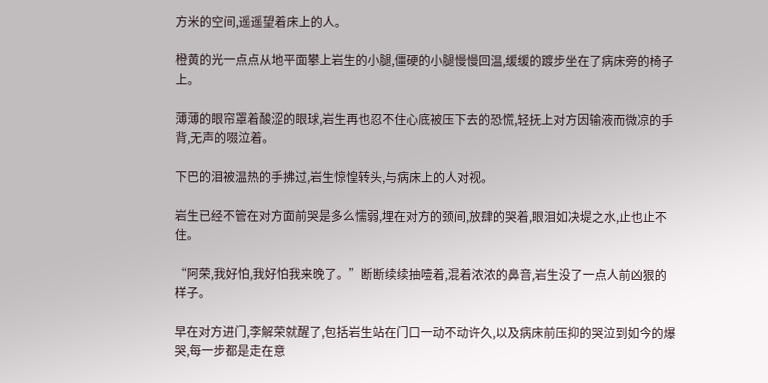方米的空间,遥遥望着床上的人。

橙黄的光一点点从地平面攀上岩生的小腿,僵硬的小腿慢慢回温,缓缓的踱步坐在了病床旁的椅子上。

薄薄的眼帘罩着酸涩的眼球,岩生再也忍不住心底被压下去的恐慌,轻抚上对方因输液而微凉的手背,无声的啜泣着。

下巴的泪被温热的手拂过,岩生惊惶转头,与病床上的人对视。

岩生已经不管在对方面前哭是多么懦弱,埋在对方的颈间,放肆的哭着,眼泪如决堤之水,止也止不住。

“阿荣,我好怕,我好怕我来晚了。”断断续续抽噎着,混着浓浓的鼻音,岩生没了一点人前凶狠的样子。

早在对方进门,李解荣就醒了,包括岩生站在门口一动不动许久,以及病床前压抑的哭泣到如今的爆哭,每一步都是走在意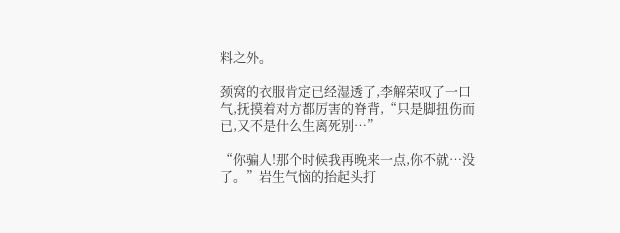料之外。

颈窝的衣服肯定已经湿透了,李解荣叹了一口气,抚摸着对方都厉害的脊背,“只是脚扭伤而已,又不是什么生离死别…”

“你骗人!那个时候我再晚来一点,你不就…没了。”岩生气恼的抬起头打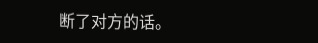断了对方的话。